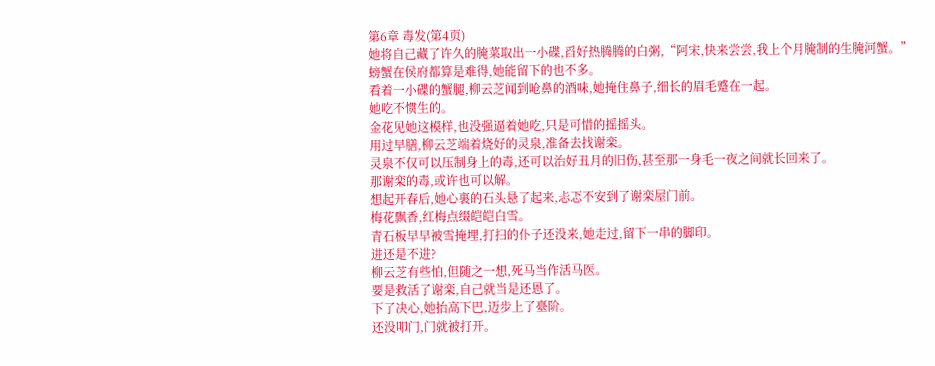第6章 毒发(第4页)
她将自己藏了许久的腌菜取出一小碟,舀好热腾腾的白粥,“阿宋,快来尝尝,我上个月腌制的生腌河蟹。”
螃蟹在侯府都算是难得,她能留下的也不多。
看着一小碟的蟹腿,柳云芝闻到呛鼻的酒味,她掩住鼻子,细长的眉毛蹙在一起。
她吃不惯生的。
金花见她这模样,也没强逼着她吃,只是可惜的摇摇头。
用过早膳,柳云芝端着烧好的灵泉,准备去找谢栾。
灵泉不仅可以压制身上的毒,还可以治好丑月的旧伤,甚至那一身毛一夜之间就长回来了。
那谢栾的毒,或许也可以解。
想起开春后,她心裏的石头悬了起来,忐忑不安到了谢栾屋门前。
梅花飘香,红梅点缀皑皑白雪。
青石板早早被雪掩埋,打扫的仆子还没来,她走过,留下一串的脚印。
进还是不进?
柳云芝有些怕,但随之一想,死马当作活马医。
要是救活了谢栾,自己就当是还恩了。
下了决心,她抬高下巴,迈步上了臺阶。
还没叩门,门就被打开。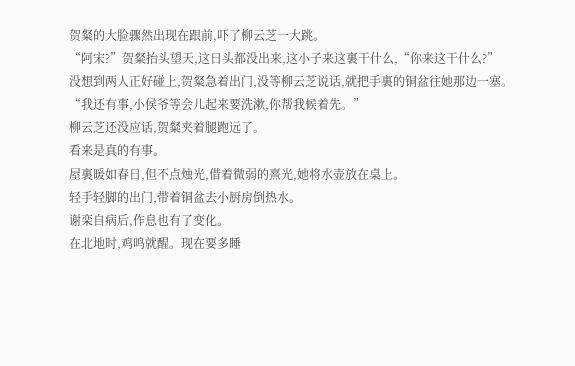贺粲的大脸骤然出现在跟前,吓了柳云芝一大跳。
“阿宋?”贺粲抬头望天,这日头都没出来,这小子来这裏干什么,“你来这干什么?”
没想到两人正好碰上,贺粲急着出门,没等柳云芝说话,就把手裏的铜盆往她那边一塞。
“我还有事,小侯爷等会儿起来要洗漱,你帮我候着先。”
柳云芝还没应话,贺粲夹着腿跑远了。
看来是真的有事。
屋裏暖如春日,但不点烛光,借着微弱的熹光,她将水壶放在桌上。
轻手轻脚的出门,带着铜盆去小厨房倒热水。
谢栾自病后,作息也有了变化。
在北地时,鸡鸣就醒。现在要多睡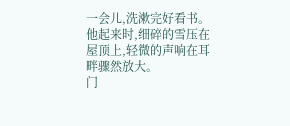一会儿,洗漱完好看书。
他起来时,细碎的雪压在屋顶上,轻微的声响在耳畔骤然放大。
门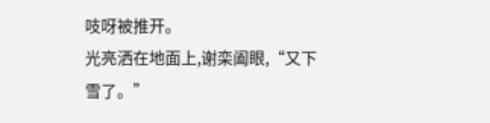吱呀被推开。
光亮洒在地面上,谢栾阖眼,“又下雪了。”